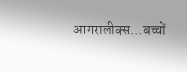आगरालीक्स…बच्चों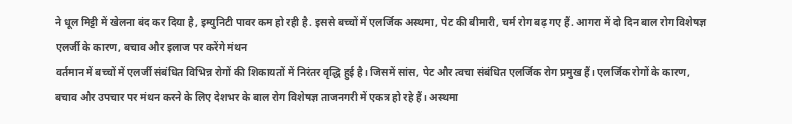ने धूल मिट्टी में खेलना बंद कर दिया है, इम्युनिटी पावर कम हो रही है. इससे बच्चों में एलर्जिक अस्थमा, पेट की बीमारी, चर्म रोग बढ़ गए हैं. आगरा में दो दिन बाल रोग विशेषज्ञ एलर्जी के कारण, बचाव और इलाज पर करेंगे मंथन
वर्तमान में बच्चों में एलर्जी संबंधित विभिन्न रोगों की शिकायतों में निरंतर वृद्धि हुई है। जिसमें सांस, पेट और त्वचा संबंधित एलर्जिक रोग प्रमुख हैं। एलर्जिक रोगों के कारण, बचाव और उपचार पर मंथन करने के लिए देशभर के बाल रोग विशेषज्ञ ताजनगरी में एकत्र हो रहे हैं। अस्थमा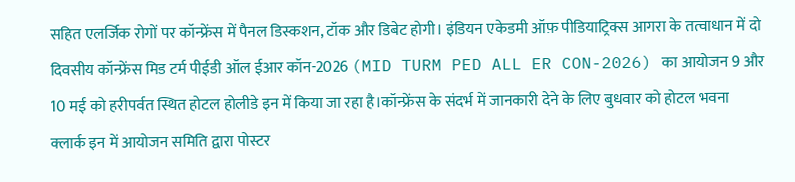सहित एलर्जिक रोगों पर कॉन्फ्रेंस में पैनल डिस्कशन, टॉक और डिबेट होगी। इंडियन एकेडमी ऑफ़ पीडियाट्रिक्स आगरा के तत्वाधान में दो दिवसीय कॉन्फ्रेंस मिड टर्म पीईडी ऑल ईआर कॉन-2026 (MID TURM PED ALL ER CON-2026) का आयोजन 9 और 10 मई को हरीपर्वत स्थित होटल होलीडे इन में किया जा रहा है।कॉन्फ्रेंस के संदर्भ में जानकारी देने के लिए बुधवार को होटल भवना क्लार्क इन में आयोजन समिति द्वारा पोस्टर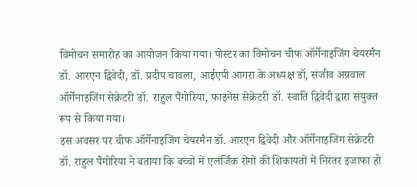विमोचन समारोह का आयोजन किया गया। पोस्टर का विमोचन चीफ ऑर्गेनाइजिंग चेयरमैन डॉ. आरएन द्विवेदी, डॉ. प्रदीप चावला, आईएपी आगरा के अध्यक्ष डॉ, संजीव अग्रवाल ऑर्गेनाइजिंग सेक्रेटरी डॉ. राहुल पैंगोरिया, फाइनेंस सेक्रेटरी डॉ. स्वाति द्विवेदी द्वारा संयुक्त रूप से किया गया।
इस अवसर पर चीफ ऑर्गेनाइजिंग चेयरमैन डॉ. आरएन द्विवेदी और ऑर्गेनाइजिंग सेक्रेटरी डॉ. राहुल पैंगोरिया ने बताया कि बच्चों में एलर्जिक रोगों की शिकायतों में निरंतर इजाफा हो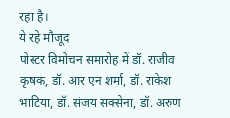रहा है।
ये रहे मौजूद
पोस्टर विमोचन समारोह में डॉ. राजीव कृषक, डॉ. आर एन शर्मा, डॉ. राकेश भाटिया, डॉ. संजय सक्सेना, डॉ. अरुण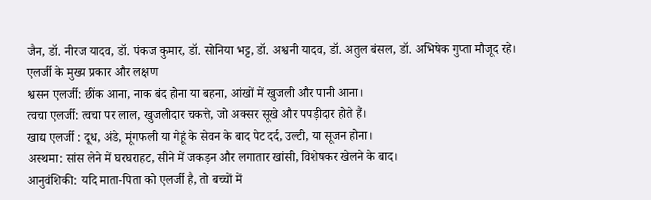जैन, डॉ. नीरज यादव, डॉ. पंकज कुमार, डॉ. सोनिया भट्ट, डॉ. अश्वनी यादव, डॉ. अतुल बंसल, डॉ. अभिषेक गुप्ता मौजूद रहे।
एलर्जी के मुख्य प्रकार और लक्षण
श्वसन एलर्जी: छींक आना, नाक बंद होना या बहना, आंखों में खुजली और पानी आना।
त्वचा एलर्जी: त्वचा पर लाल, खुजलीदार चकत्ते, जो अक्सर सूखे और पपड़ीदार होते हैं।
खाद्य एलर्जी : दूध, अंडे, मूंगफली या गेहूं के सेवन के बाद पेट दर्द, उल्टी, या सूजन होना।
अस्थमा: सांस लेने में घरघराहट, सीने में जकड़न और लगातार खांसी, विशेषकर खेलने के बाद।
आनुवंशिकी: यदि माता-पिता को एलर्जी है, तो बच्चों में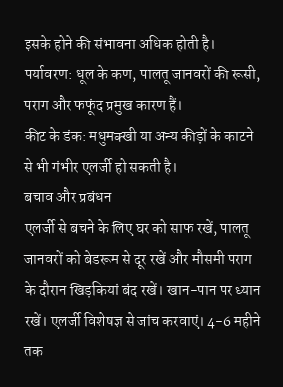इसके होने की संभावना अधिक होती है।
पर्यावरण: धूल के कण, पालतू जानवरों की रूसी, पराग और फफूंद प्रमुख कारण हैं।
कीट के डंक: मधुमक्खी या अन्य कीड़ों के काटने से भी गंभीर एलर्जी हो सकती है।
बचाव और प्रबंधन
एलर्जी से बचने के लिए घर को साफ रखें, पालतू जानवरों को बेडरूम से दूर रखें और मौसमी पराग के दौरान खिड़कियां बंद रखें। खान-पान पर ध्यान रखें। एलर्जी विशेषज्ञ से जांच करवाएं। 4-6 महीने तक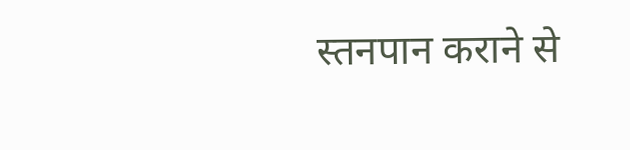स्तनपान कराने से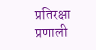प्रतिरक्षा प्रणाली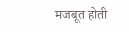मजबूत होती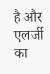है और एलर्जी का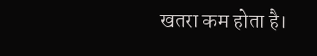खतरा कम होता है।